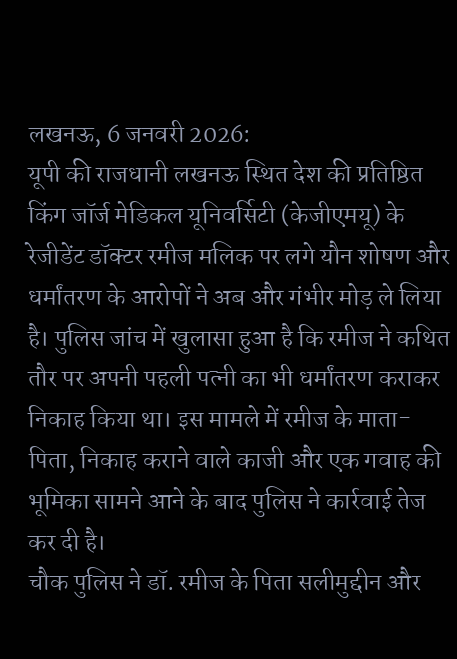लखनऊ, 6 जनवरी 2026:
यूपी की राजधानी लखनऊ स्थित देश की प्रतिष्ठित किंग जॉर्ज मेडिकल यूनिवर्सिटी (केजीएमयू) के रेजीडेंट डॉक्टर रमीज मलिक पर लगे यौन शोषण और धर्मांतरण के आरोपों ने अब और गंभीर मोड़ ले लिया है। पुलिस जांच में खुलासा हुआ है कि रमीज ने कथित तौर पर अपनी पहली पत्नी का भी धर्मांतरण कराकर निकाह किया था। इस मामले में रमीज के माता-पिता, निकाह कराने वाले काजी और एक गवाह की भूमिका सामने आने के बाद पुलिस ने कार्रवाई तेज कर दी है।
चौक पुलिस ने डॉ. रमीज के पिता सलीमुद्दीन और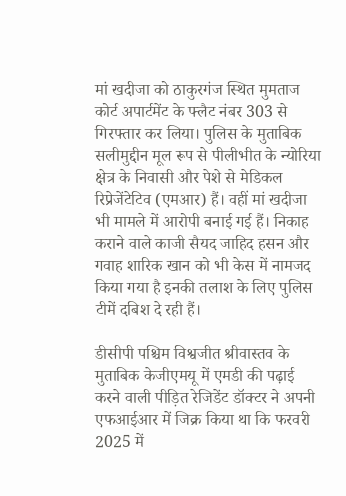मां खदीजा को ठाकुरगंज स्थित मुमताज कोर्ट अपार्टमेंट के फ्लैट नंबर 303 से गिरफ्तार कर लिया। पुलिस के मुताबिक सलीमुद्दीन मूल रूप से पीलीभीत के न्योरिया क्षेत्र के निवासी और पेशे से मेडिकल रिप्रेजेंटेटिव (एमआर) हैं। वहीं मां खदीजा भी मामले में आरोपी बनाई गई हैं। निकाह कराने वाले काजी सैयद जाहिद हसन और गवाह शारिक खान को भी केस में नामजद किया गया है इनकी तलाश के लिए पुलिस टीमें दबिश दे रही हैं।

डीसीपी पश्चिम विश्वजीत श्रीवास्तव के मुताबिक केजीएमयू में एमडी की पढ़ाई करने वाली पीड़ित रेजिडेंट डॉक्टर ने अपनी एफआईआर में जिक्र किया था कि फरवरी 2025 में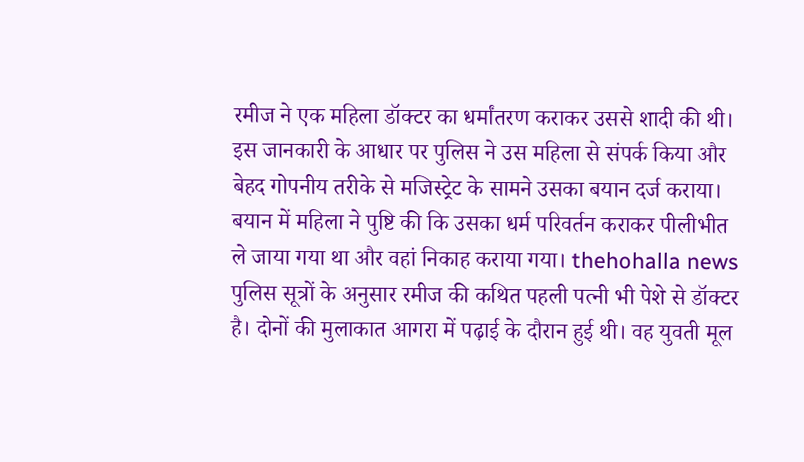रमीज ने एक महिला डॉक्टर का धर्मांतरण कराकर उससे शादी की थी। इस जानकारी के आधार पर पुलिस ने उस महिला से संपर्क किया और बेहद गोपनीय तरीके से मजिस्ट्रेट के सामने उसका बयान दर्ज कराया। बयान में महिला ने पुष्टि की कि उसका धर्म परिवर्तन कराकर पीलीभीत ले जाया गया था और वहां निकाह कराया गया। thehohalla news
पुलिस सूत्रों के अनुसार रमीज की कथित पहली पत्नी भी पेशे से डॉक्टर है। दोनों की मुलाकात आगरा में पढ़ाई के दौरान हुई थी। वह युवती मूल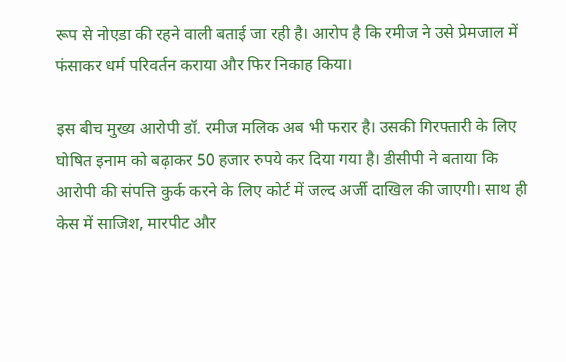रूप से नोएडा की रहने वाली बताई जा रही है। आरोप है कि रमीज ने उसे प्रेमजाल में फंसाकर धर्म परिवर्तन कराया और फिर निकाह किया।

इस बीच मुख्य आरोपी डॉ. रमीज मलिक अब भी फरार है। उसकी गिरफ्तारी के लिए घोषित इनाम को बढ़ाकर 50 हजार रुपये कर दिया गया है। डीसीपी ने बताया कि आरोपी की संपत्ति कुर्क करने के लिए कोर्ट में जल्द अर्जी दाखिल की जाएगी। साथ ही केस में साजिश, मारपीट और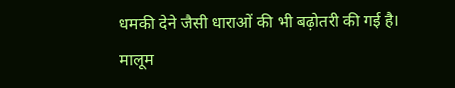धमकी देने जैसी धाराओं की भी बढ़ोतरी की गई है।
मालूम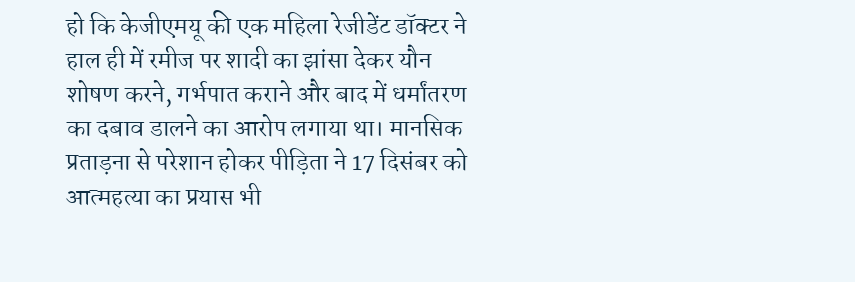हो कि केजीएमयू की एक महिला रेजीडेंट डॉक्टर ने हाल ही में रमीज पर शादी का झांसा देकर यौन शोषण करने, गर्भपात कराने और बाद में धर्मांतरण का दबाव डालने का आरोप लगाया था। मानसिक प्रताड़ना से परेशान होकर पीड़िता ने 17 दिसंबर को आत्महत्या का प्रयास भी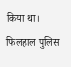किया था। फिलहाल पुलिस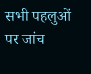सभी पहलुओं पर जांच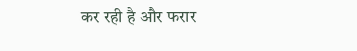कर रही है और फरार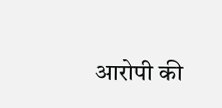आरोपी की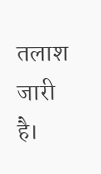तलाश जारी है।